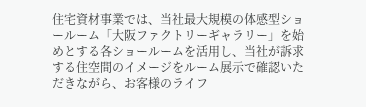住宅資材事業では、当社最大規模の体感型ショールーム「大阪ファクトリーギャラリー」を始めとする各ショールームを活用し、当社が訴求する住空間のイメージをルーム展示で確認いただきながら、お客様のライフ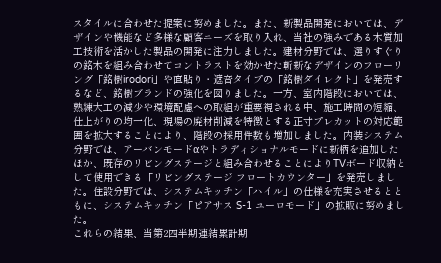スタイルに合わせた提案に努めました。また、新製品開発においては、デザインや機能など多様な顧客ニーズを取り入れ、当社の強みである木質加工技術を活かした製品の開発に注力しました。建材分野では、選りすぐりの銘木を組み合わせてコントラストを効かせた斬新なデザインのフローリング「銘樹irodori」や直貼り・遮音タイプの「銘樹ダイレクト」を発売するなど、銘樹ブランドの強化を図りました。一方、室内階段においては、熟練大工の減少や環境配慮への取組が重要視される中、施工時間の短縮、仕上がりの均一化、現場の廃材削減を特徴とする正寸プレカットの対応範囲を拡大することにより、階段の採用件数も増加しました。内装システム分野では、アーバンモードαやトラディショナルモードに新柄を追加したほか、既存のリビングステージと組み合わせることによりTVボード収納として使用できる「リビングステージ フロートカウンター」を発売しました。住設分野では、システムキッチン「ハイル」の仕様を充実させるとともに、システムキッチン「ピアサス S-1 ユーロモード」の拡販に努めました。
これらの結果、当第2四半期連結累計期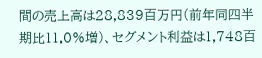間の売上高は28,839百万円(前年同四半期比11.0%増)、セグメント利益は1,748百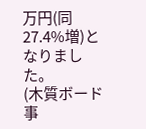万円(同27.4%増)となりました。
(木質ボード事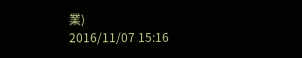業)
2016/11/07 15:16